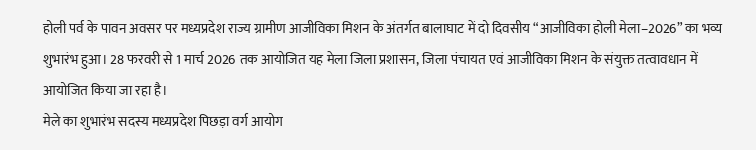होली पर्व के पावन अवसर पर मध्यप्रदेश राज्य ग्रामीण आजीविका मिशन के अंतर्गत बालाघाट में दो दिवसीय “आजीविका होली मेला–2026” का भव्य शुभारंभ हुआ। 28 फरवरी से 1 मार्च 2026 तक आयोजित यह मेला जिला प्रशासन, जिला पंचायत एवं आजीविका मिशन के संयुक्त तत्वावधान में आयोजित किया जा रहा है।
मेले का शुभारंभ सदस्य मध्यप्रदेश पिछड़ा वर्ग आयोग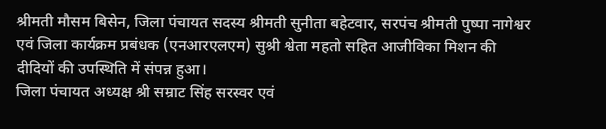श्रीमती मौसम बिसेन, जिला पंचायत सदस्य श्रीमती सुनीता बहेटवार, सरपंच श्रीमती पुष्पा नागेश्वर एवं जिला कार्यक्रम प्रबंधक (एनआरएलएम) सुश्री श्वेता महतो सहित आजीविका मिशन की दीदियों की उपस्थिति में संपन्न हुआ।
जिला पंचायत अध्यक्ष श्री सम्राट सिंह सरस्वर एवं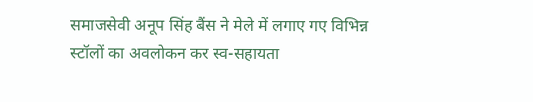समाजसेवी अनूप सिंह बैंस ने मेले में लगाए गए विभिन्न स्टॉलों का अवलोकन कर स्व-सहायता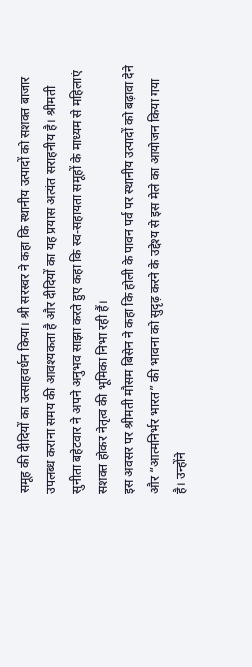समूह की दीदियों का उत्साहवर्धन किया। श्री सरस्वर ने कहा कि स्थानीय उत्पादों को सशक्त बाजार उपलब्ध कराना समय की आवश्यकता है और दीदियों का यह प्रयास अत्यंत सराहनीय है। श्रीमती सुनीता बहेटवार ने अपने अनुभव साझा करते हुए कहा कि स्व-सहायता समूहों के माध्यम से महिलाएं सशक्त होकर नेतृत्व की भूमिका निभा रही हैं।
इस अवसर पर श्रीमती मौसम बिसेन ने कहा कि होली के पावन पर्व पर स्थानीय उत्पादों को बढ़ावा देने और “आत्मनिर्भर भारत” की भावना को सुदृढ़ करने के उद्देश्य से इस मेले का आयोजन किया गया है। उन्होंने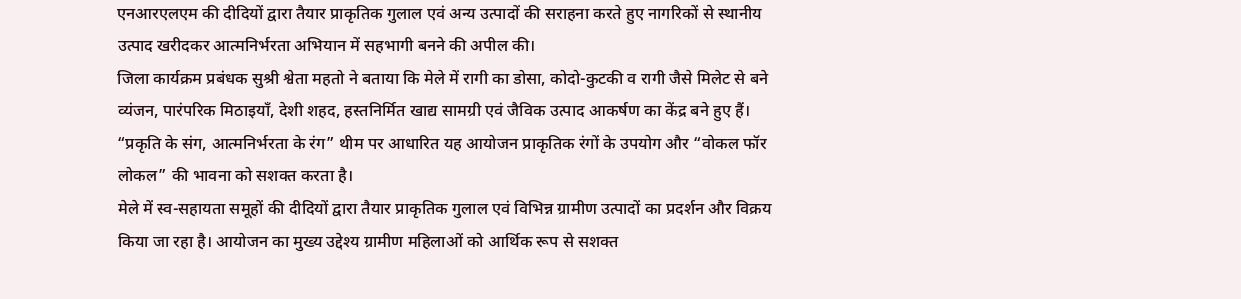एनआरएलएम की दीदियों द्वारा तैयार प्राकृतिक गुलाल एवं अन्य उत्पादों की सराहना करते हुए नागरिकों से स्थानीय उत्पाद खरीदकर आत्मनिर्भरता अभियान में सहभागी बनने की अपील की।
जिला कार्यक्रम प्रबंधक सुश्री श्वेता महतो ने बताया कि मेले में रागी का डोसा, कोदो-कुटकी व रागी जैसे मिलेट से बने व्यंजन, पारंपरिक मिठाइयाँ, देशी शहद, हस्तनिर्मित खाद्य सामग्री एवं जैविक उत्पाद आकर्षण का केंद्र बने हुए हैं। “प्रकृति के संग, आत्मनिर्भरता के रंग” थीम पर आधारित यह आयोजन प्राकृतिक रंगों के उपयोग और “वोकल फॉर लोकल” की भावना को सशक्त करता है।
मेले में स्व-सहायता समूहों की दीदियों द्वारा तैयार प्राकृतिक गुलाल एवं विभिन्न ग्रामीण उत्पादों का प्रदर्शन और विक्रय किया जा रहा है। आयोजन का मुख्य उद्देश्य ग्रामीण महिलाओं को आर्थिक रूप से सशक्त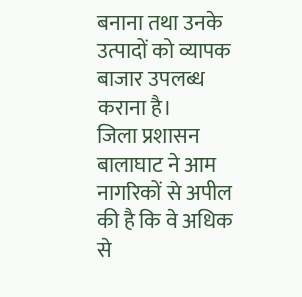बनाना तथा उनके उत्पादों को व्यापक बाजार उपलब्ध कराना है।
जिला प्रशासन बालाघाट ने आम नागरिकों से अपील की है कि वे अधिक से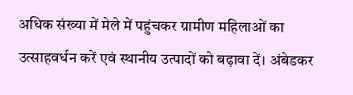अधिक संख्या में मेले में पहुंचकर ग्रामीण महिलाओं का उत्साहवर्धन करें एवं स्थानीय उत्पादों को बढ़ावा दें। अंबेडकर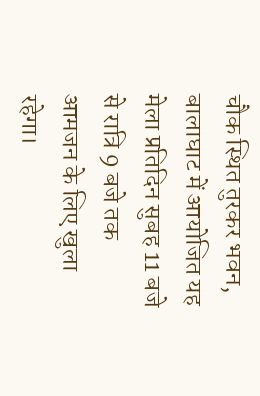चौक स्थित तुरकर भवन, बालाघाट में आयोजित यह मेला प्रतिदिन सुबह 11 बजे से रात्रि 9 बजे तक आमजन के लिए खुला रहेगा।